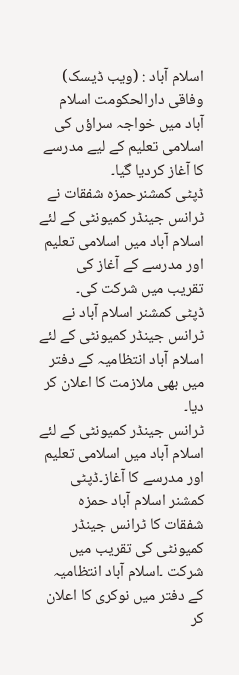اسلام آباد : (ویب ڈیسک) وفاقی دارالحکومت اسلام آباد میں خواجہ سراؤں کی اسلامی تعلیم کے لیے مدرسے کا آغاز کردیا گیا۔
ڈپٹی کمشنرحمزہ شفقات نے ٹرانس جينڈر کميونٹی کے لئے اسلام آباد ميں اسلامی تعليم اور مدرسے کے آغاز کی تقریب میں شرکت کی۔
ڈپٹی کمشنر اسلام آباد نے ٹرانس جينڈر کميونٹی کے لئے اسلام آباد انتظاميہ کے دفتر ميں بھی ملازمت کا اعلان کر ديا۔
ٹرانس جينڈر کميونٹی کے لئے اسلام آباد ميں اسلامی تعليم اور مدرسے کا آغاز۔ڈپٹی کمشنر اسلام آباد حمزہ شفقات کا ٹرانس جينڈر کميونٹی کی تقريب ميں شرکت ۔اسلام آباد انتظاميہ کے دفتر ميں نوکری کا اعلان کر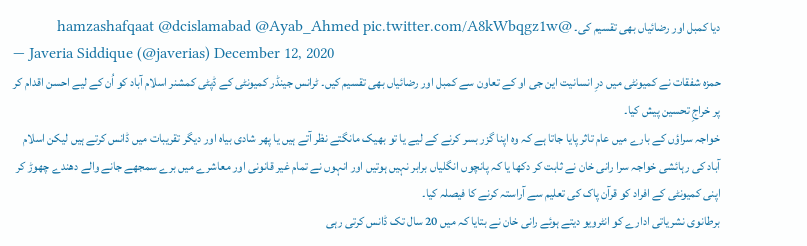ديا کمبل اور رضائیاں بھی تقسيم کی۔ @hamzashafqaat @dcislamabad @Ayab_Ahmed pic.twitter.com/A8kWbqgz1w
— Javeria Siddique (@javerias) December 12, 2020
حمزہ شفقات نے کميونٹی ميں درِ انسانيت این جی او کے تعاون سے کمبل اور رضائیاں بھی تقسيم کیں۔ ٹرانس جينڈر کميونٹی کے ڈپٹی کمشنر اسلام آباد کو اُن کے لیے احسن اقدام کر پر خراجِ تحسين پیش کیا۔
خواجہ سراؤں کے بارے میں عام تاثر پایا جاتا ہے کہ وہ اپنا گزر بسر کرنے کے لیے یا تو بھیک مانگتے نظر آتے ہیں یا پھر شادی بیاہ اور دیگر تقریبات میں ڈانس کرتے ہیں لیکن اسلام آباد کی رہائشی خواجہ سرا رانی خان نے ثابت کر دکھا یا کہ پانچوں انگلیاں برابر نہیں ہوتیں اور انہوں نے تمام غیر قانونی اور معاشرے میں برے سمجھے جانے والے دھندے چھوڑ کر اپنی کمیونٹی کے افراد کو قرآن پاک کی تعلیم سے آراستہ کرنے کا فیصلہ کیا۔
برطانوی نشریاتی ادارے کو انٹرویو دیتے ہوئے رانی خان نے بتایا کہ میں 20 سال تک ڈانس کرتی رہی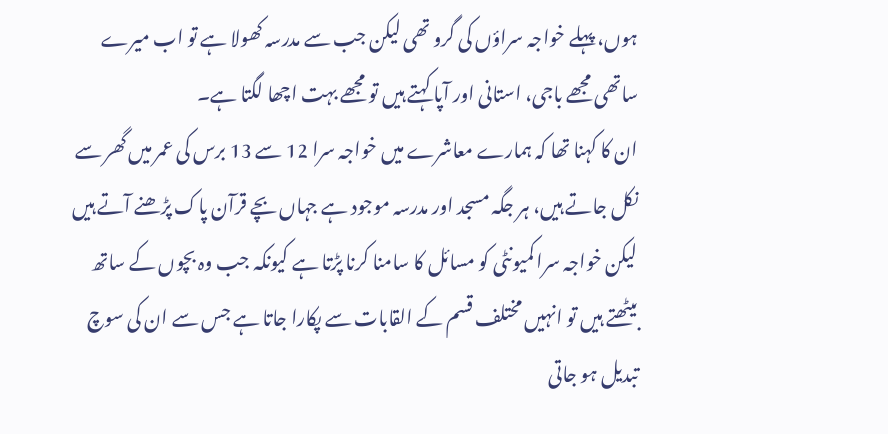ہوں، پہلے خواجہ سراؤں کی گرو تھی لیکن جب سے مدرسہ کھولا ہے تو اب میرے ساتھی مجھے باجی، استانی اور آپا کہتے ہیں تو مجھے بہت اچھا لگتا ہے۔
ان کا کہنا تھا کہ ہمارے معاشرے میں خواجہ سرا 12 سے 13 برس کی عمر میں گھر سے نکل جاتے ہیں، ہر جگہ مسجد اور مدرسہ موجود ہے جہاں بچے قرآن پاک پڑھنے آتے ہیں لیکن خواجہ سرا کمیونٹی کو مسائل کا سامنا کرنا پڑتا ہے کیونکہ جب وہ بچوں کے ساتھ بیٹھتے ہیں تو انہیں مختلف قسم کے القابات سے پکارا جاتا ہے جس سے ان کی سوچ تبدیل ہو جاتی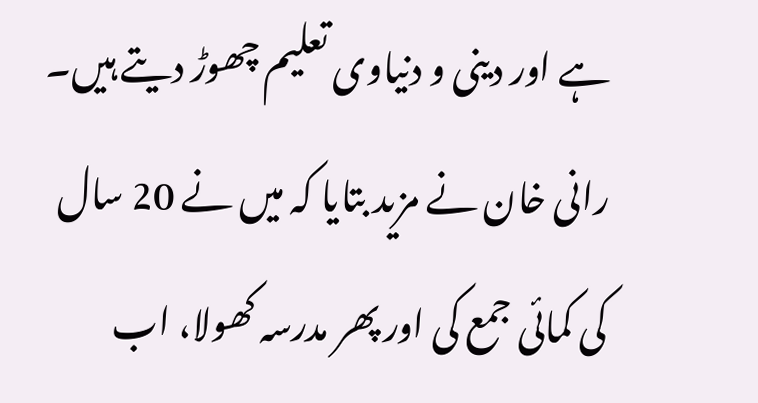ہے اور دینی و دنیاوی تعلیم چھوڑ دیتے ہیں۔
رانی خان نے مزید بتایا کہ میں نے 20 سال کی کمائی جمع کی اور پھر مدرسہ کھولا، اب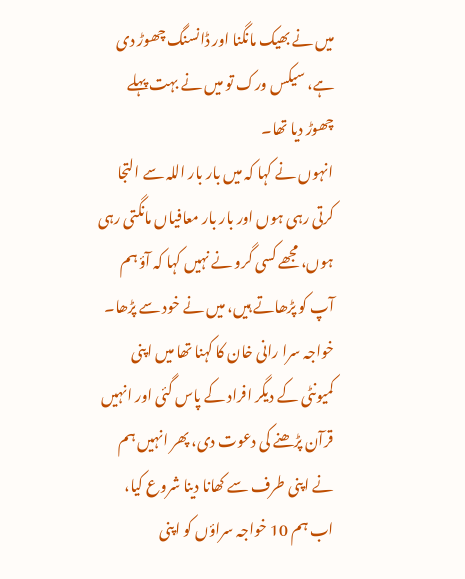میں نے بھیک مانگنا اور ڈانسنگ چھوڑ دی ہے، سیکس ورک تو میں نے بہت پہلے چھوڑ دیا تھا۔
انہوں نے کہا کہ میں بار بار اللہ سے التجا کرتی رہی ہوں اور بار بار معافیاں مانگتی رہی ہوں، مجھے کسی گرو نے نہیں کہا کہ آؤ ہم آپ کو پڑھاتے ہیں، میں نے خود سے پڑھا۔
خواجہ سرا رانی خان کا کہنا تھا میں اپنی کمیونٹی کے دیگر افراد کے پاس گئی اور انہیں قرآن پڑھنے کی دعوت دی، پھر انہیں ہم نے اپنی طرف سے کھانا دینا شروع کیا، اب ہم 10 خواجہ سراؤں کو اپنی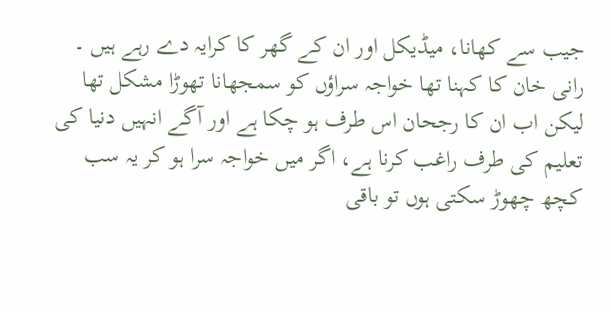جیب سے کھانا، میڈیکل اور ان کے گھر کا کرایہ دے رہے ہیں ۔
رانی خان کا کہنا تھا خواجہ سراؤں کو سمجھانا تھوڑا مشکل تھا لیکن اب ان کا رجحان اس طرف ہو چکا ہے اور آگے انہیں دنیا کی تعلیم کی طرف راغب کرنا ہے، اگر میں خواجہ سرا ہو کر یہ سب کچھ چھوڑ سکتی ہوں تو باقی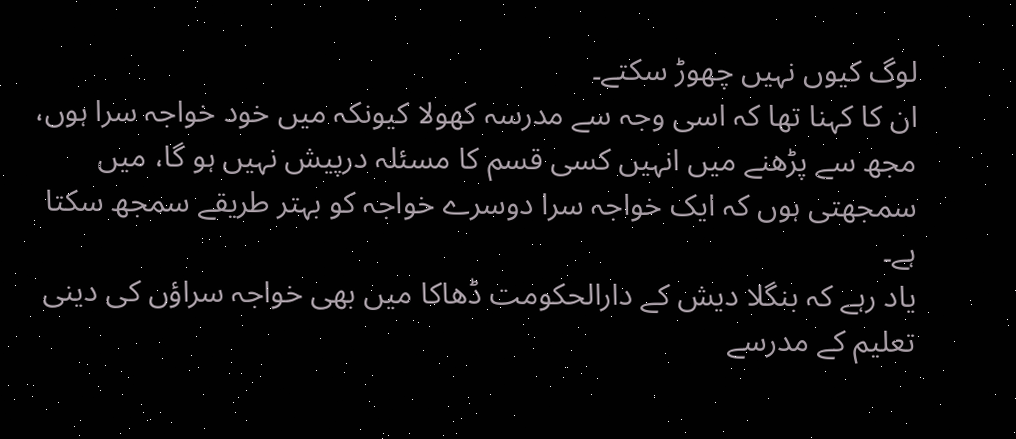لوگ کیوں نہیں چھوڑ سکتے۔
ان کا کہنا تھا کہ اسی وجہ سے مدرسہ کھولا کیونکہ میں خود خواجہ سرا ہوں، مجھ سے پڑھنے میں انہیں کسی قسم کا مسئلہ درپیش نہیں ہو گا، میں سمجھتی ہوں کہ ایک خواجہ سرا دوسرے خواجہ کو بہتر طریقے سمجھ سکتا ہے۔
یاد رہے کہ بنگلا دیش کے دارالحکومت ڈھاکا میں بھی خواجہ سراؤں کی دینی تعلیم کے مدرسے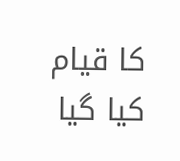کا قیام کیا گیا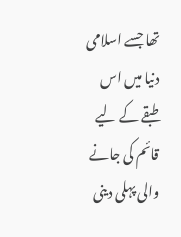تھا جسے اسلامی دنیا میں اس طبقے کے لیے قائم کی جانے والی پہلی دینی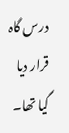درس گاہ قرار دیا گیا تھا۔